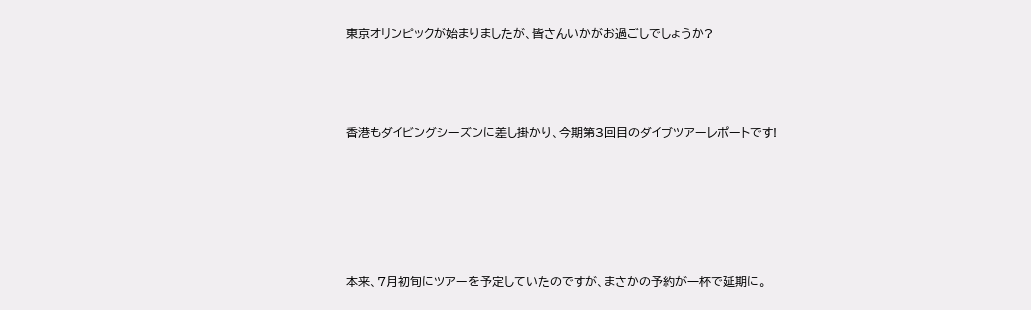東京オリンピックが始まりましたが、皆さんいかがお過ごしでしょうか?



香港もダイビングシーズンに差し掛かり、今期第3回目のダイブツアーレポートです!





本来、7月初旬にツアーを予定していたのですが、まさかの予約が一杯で延期に。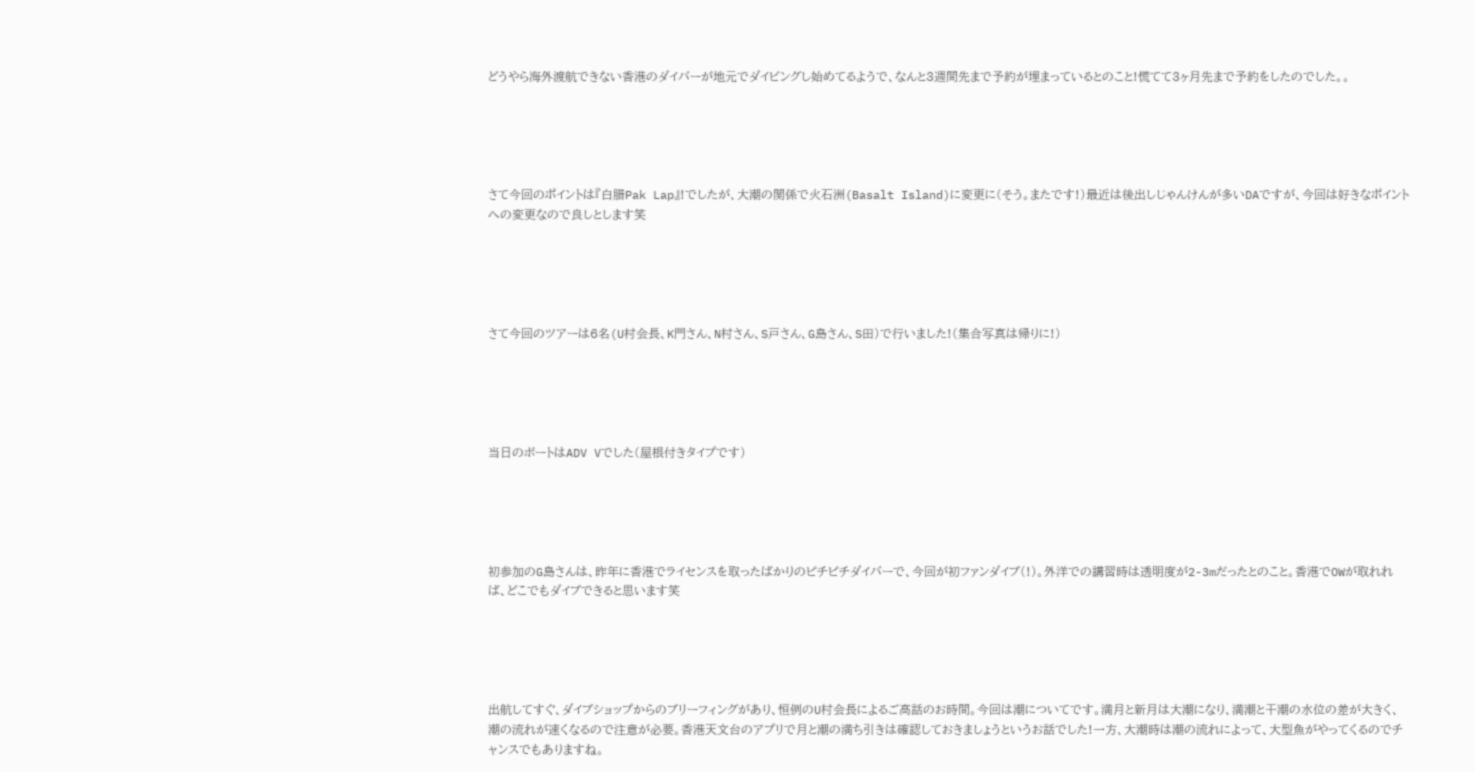どうやら海外渡航できない香港のダイバーが地元でダイビングし始めてるようで、なんと3週間先まで予約が埋まっているとのこと!慌てて3ヶ月先まで予約をしたのでした。。





さて今回のポイントは『白腊Pak Lap』!でしたが、大潮の関係で火石洲(Basalt Island)に変更に(そう。またです!)最近は後出しじゃんけんが多いDAですが、今回は好きなポイントへの変更なので良しとします笑





さて今回のツアーは6名(U村会長、K門さん、N村さん、S戸さん、G島さん、S田)で行いました!(集合写真は帰りに!)





当日のボートはADV Vでした(屋根付きタイプです)





初参加のG島さんは、昨年に香港でライセンスを取ったばかりのピチピチダイバーで、今回が初ファンダイブ(!)。外洋での講習時は透明度が2-3mだったとのこと。香港でOWが取れれば、どこでもダイブできると思います笑





出航してすぐ、ダイブショップからのブリーフィングがあり、恒例のU村会長によるご高話のお時間。今回は潮についてです。満月と新月は大潮になり、満潮と干潮の水位の差が大きく、潮の流れが速くなるので注意が必要。香港天文台のアプリで月と潮の満ち引きは確認しておきましょうというお話でした!一方、大潮時は潮の流れによって、大型魚がやってくるのでチャンスでもありますね。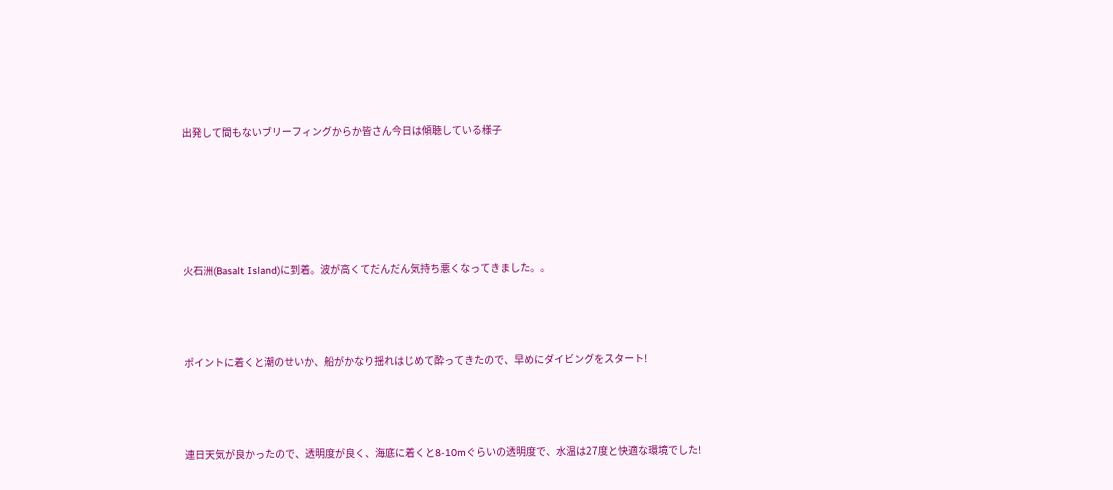出発して間もないブリーフィングからか皆さん今日は傾聴している様子





火石洲(Basalt Island)に到着。波が高くてだんだん気持ち悪くなってきました。。



ポイントに着くと潮のせいか、船がかなり揺れはじめて酔ってきたので、早めにダイビングをスタート!



連日天気が良かったので、透明度が良く、海底に着くと8-10mぐらいの透明度で、水温は27度と快適な環境でした!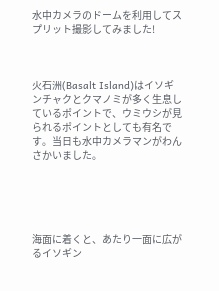水中カメラのドームを利用してスプリット撮影してみました!



火石洲(Basalt Island)はイソギンチャクとクマノミが多く生息しているポイントで、ウミウシが見られるポイントとしても有名です。当日も水中カメラマンがわんさかいました。





海面に着くと、あたり一面に広がるイソギン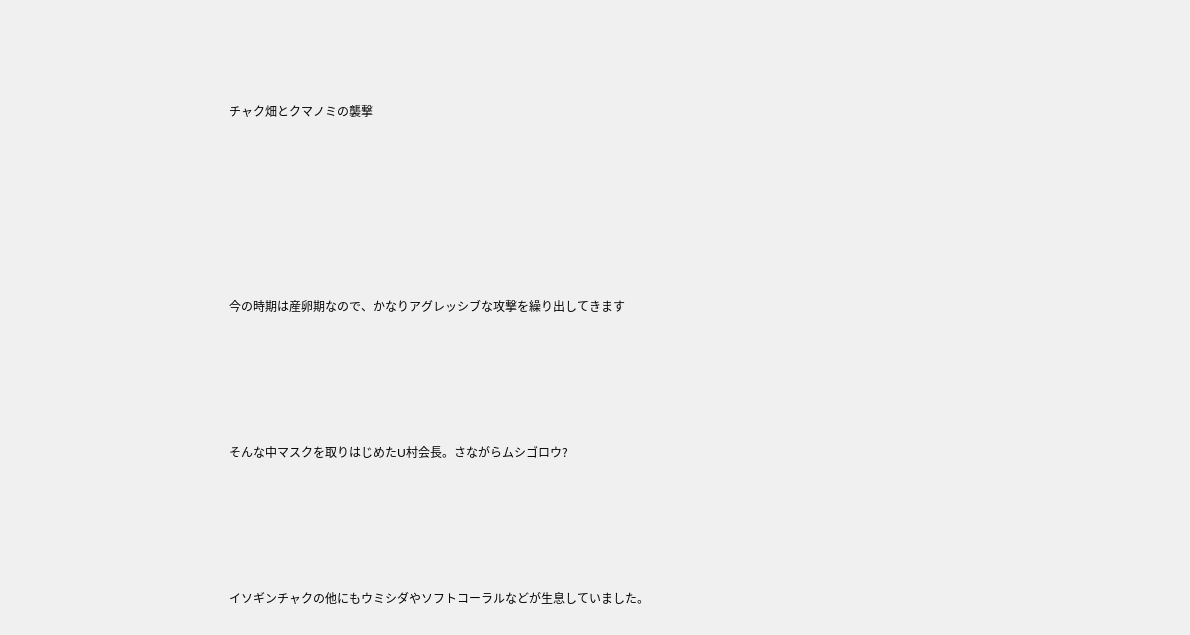チャク畑とクマノミの襲撃







今の時期は産卵期なので、かなりアグレッシブな攻撃を繰り出してきます





そんな中マスクを取りはじめたU村会長。さながらムシゴロウ?





イソギンチャクの他にもウミシダやソフトコーラルなどが生息していました。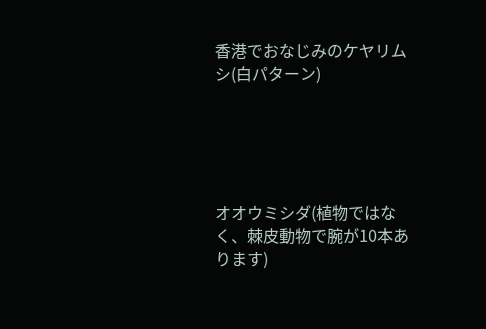香港でおなじみのケヤリムシ(白パターン)





オオウミシダ(植物ではなく、棘皮動物で腕が10本あります)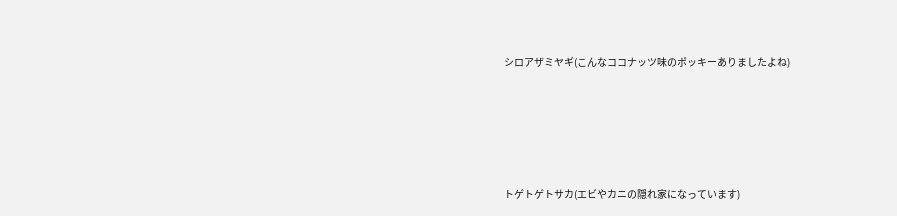シロアザミヤギ(こんなココナッツ味のポッキーありましたよね)





トゲトゲトサカ(エビやカニの隠れ家になっています)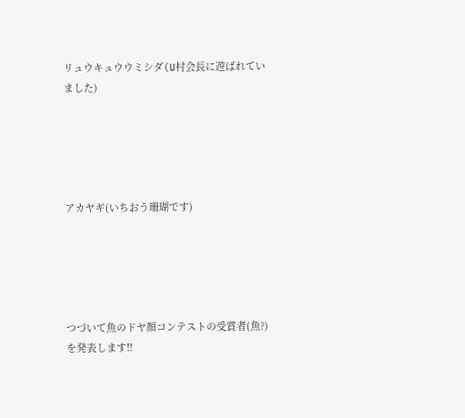リュウキュウウミシダ(U村会長に遊ばれていました)





アカヤギ(いちおう珊瑚です)





つづいて魚のドヤ顔コンテストの受賞者(魚?)を発表します!!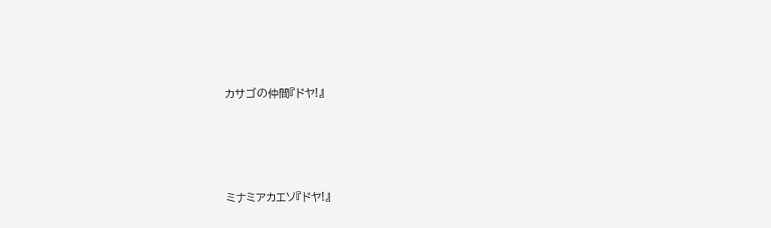カサゴの仲間『ドヤ!』





ミナミアカエソ『ドヤ!』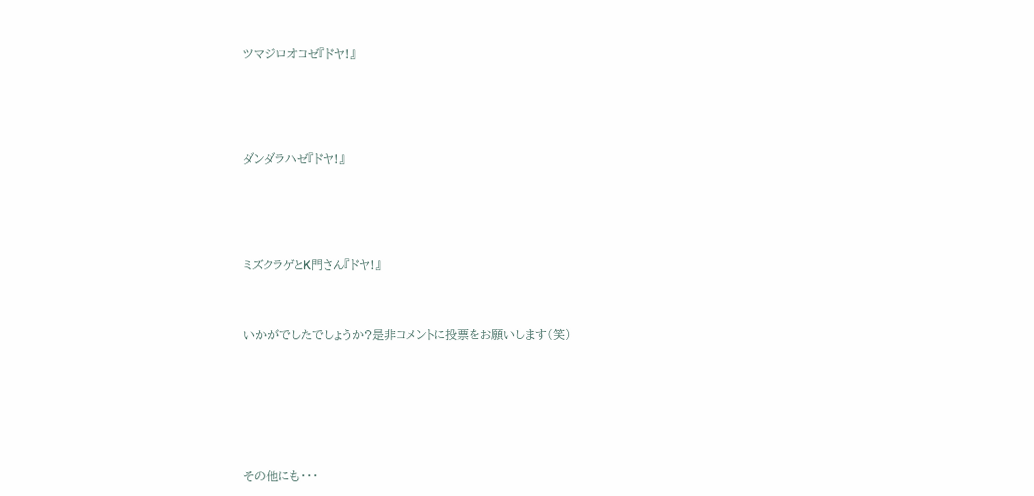ツマジロオコゼ『ドヤ!』





ダンダラハゼ『ドヤ!』





ミズクラゲとK門さん『ドヤ!』



いかがでしたでしょうか?是非コメントに投票をお願いします(笑)







その他にも・・・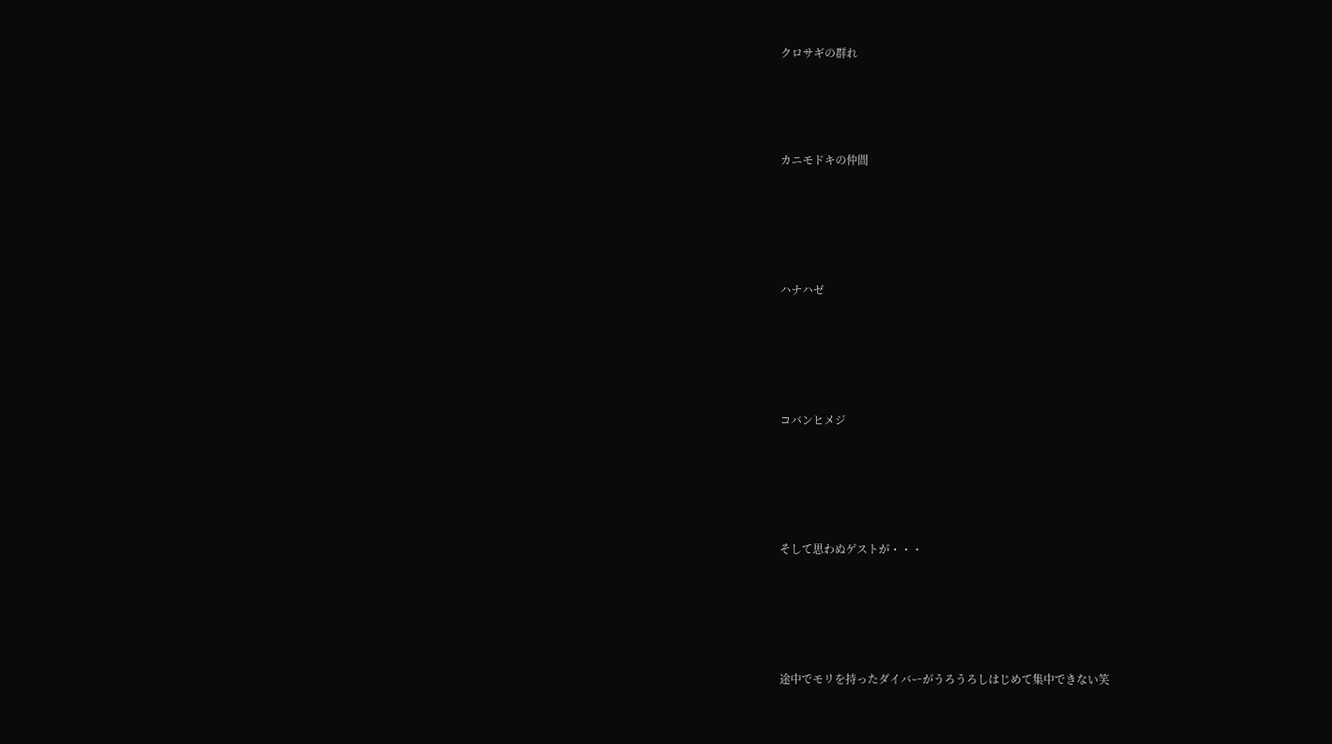クロサギの群れ




カニモドキの仲間





ハナハゼ





コバンヒメジ





そして思わぬゲストが・・・





途中でモリを持ったダイバーがうろうろしはじめて集中できない笑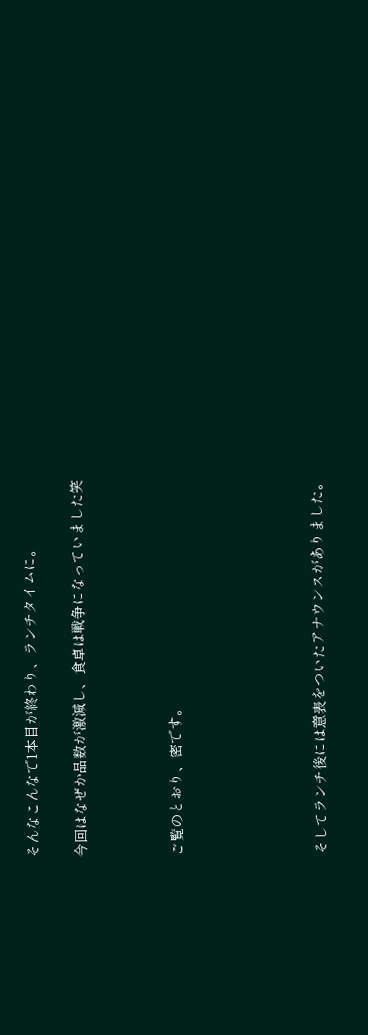そんなこんなで1本目が終わり、ランチタイムに。

今回はなぜか品数が激減し、食卓は戦争になっていました笑



ご覧のとおり、密です。





そしてランチ後には意表をついたアナウンスがありました。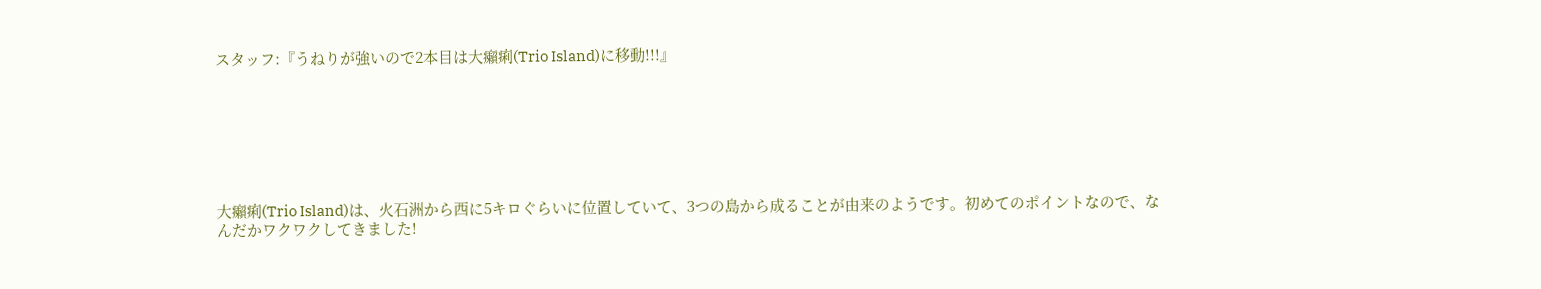スタッフ:『うねりが強いので2本目は大癩痢(Trio Island)に移動!!!』







大癩痢(Trio Island)は、火石洲から西に5キロぐらいに位置していて、3つの島から成ることが由来のようです。初めてのポイントなので、なんだかワクワクしてきました!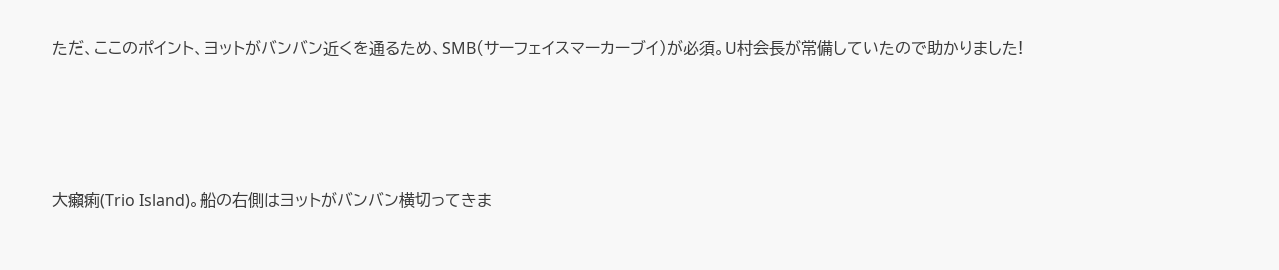ただ、ここのポイント、ヨットがバンバン近くを通るため、SMB(サーフェイスマーカーブイ)が必須。U村会長が常備していたので助かりました!







大癩痢(Trio Island)。船の右側はヨットがバンバン横切ってきま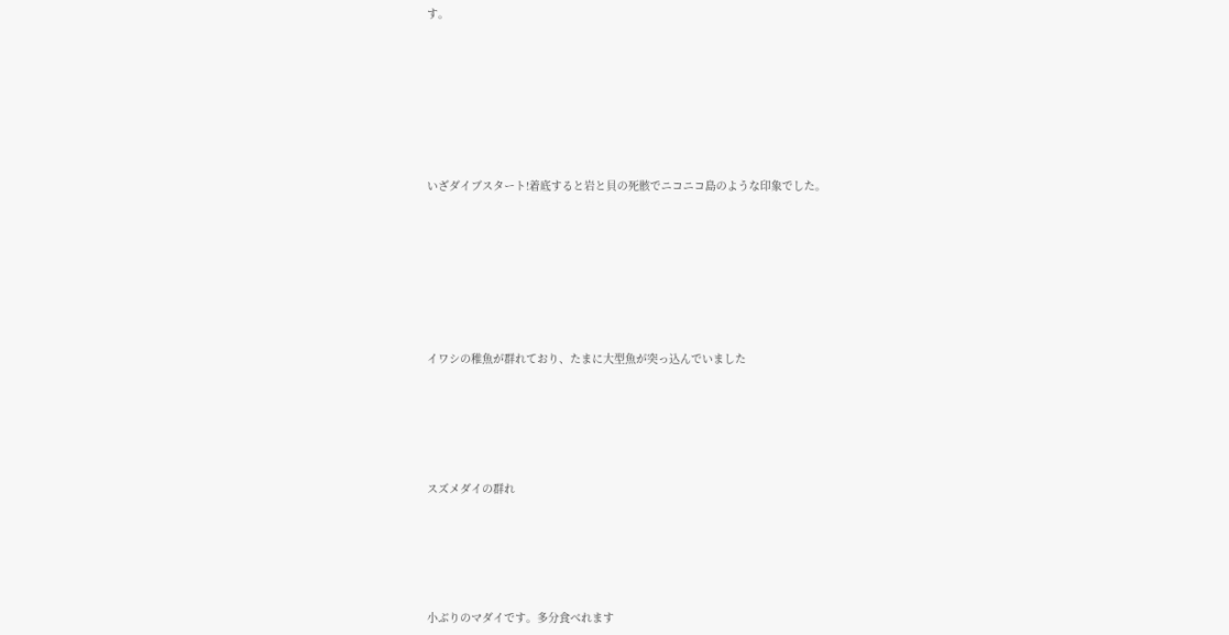す。







いざダイブスタート!着底すると岩と貝の死骸でニコニコ島のような印象でした。







イワシの稚魚が群れており、たまに大型魚が突っ込んでいました





スズメダイの群れ





小ぶりのマダイです。多分食べれます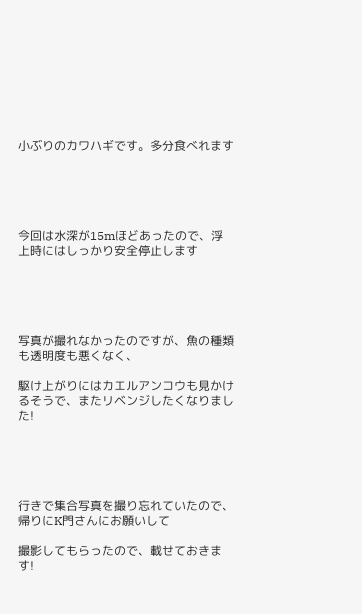小ぶりのカワハギです。多分食べれます





今回は水深が15mほどあったので、浮上時にはしっかり安全停止します





写真が撮れなかったのですが、魚の種類も透明度も悪くなく、

駆け上がりにはカエルアンコウも見かけるそうで、またリベンジしたくなりました!





行きで集合写真を撮り忘れていたので、帰りにK門さんにお願いして

撮影してもらったので、載せておきます!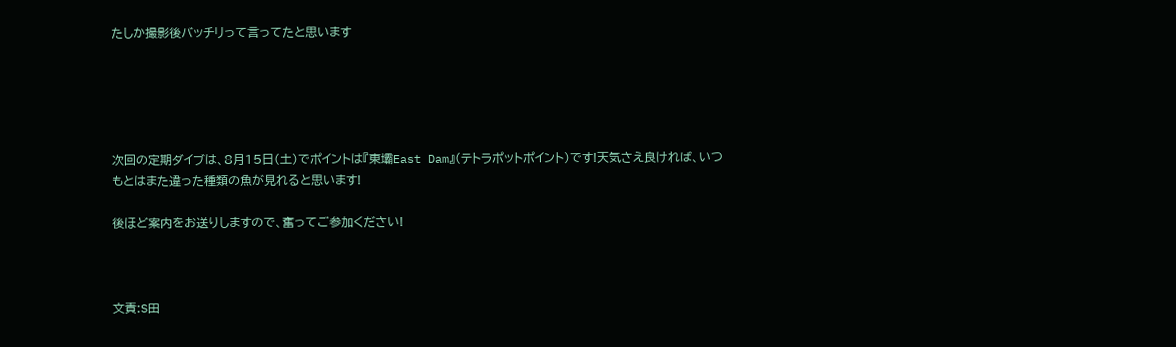たしか撮影後バッチリって言ってたと思います





次回の定期ダイブは、8月15日(土)でポイントは『東壩East Dam』(テトラポットポイント)です!天気さえ良ければ、いつもとはまた違った種類の魚が見れると思います!

後ほど案内をお送りしますので、奮ってご参加ください!



文責:S田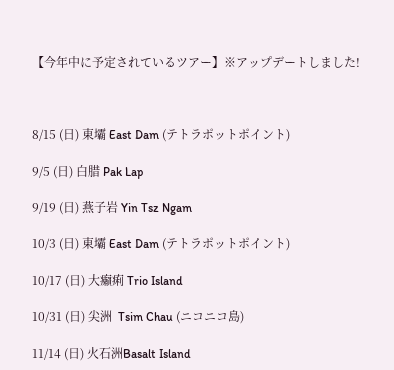【今年中に予定されているツアー】※アップデートしました!



8/15 (日) 東壩 East Dam (テトラポットポイント)

9/5 (日) 白腊 Pak Lap

9/19 (日) 燕子岩 Yin Tsz Ngam

10/3 (日) 東壩 East Dam (テトラポットポイント)

10/17 (日) 大癩痢 Trio Island

10/31 (日) 尖洲  Tsim Chau (ニコニコ島)

11/14 (日) 火石洲Basalt Island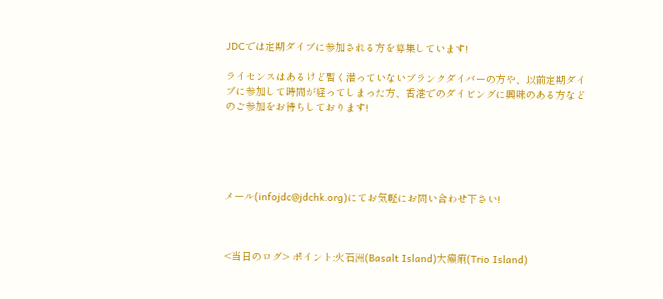JDCでは定期ダイブに参加される方を募集しています!

ライセンスはあるけど暫く潜っていないブランクダイバーの方や、以前定期ダイブに参加して時間が経ってしまった方、香港でのダイビングに興味のある方などのご参加をお待ちしております!





メール(infojdc@jdchk.org)にてお気軽にお問い合わせ下さい!



<当日のログ> ポイント:火石洲(Basalt Island)大癩痢(Trio Island)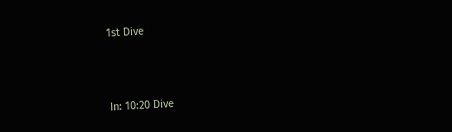1st Dive



In: 10:20 Dive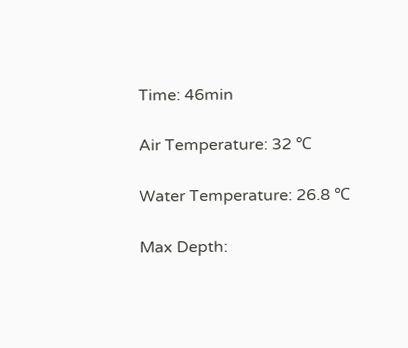Time: 46min

Air Temperature: 32 ℃

Water Temperature: 26.8 ℃

Max Depth: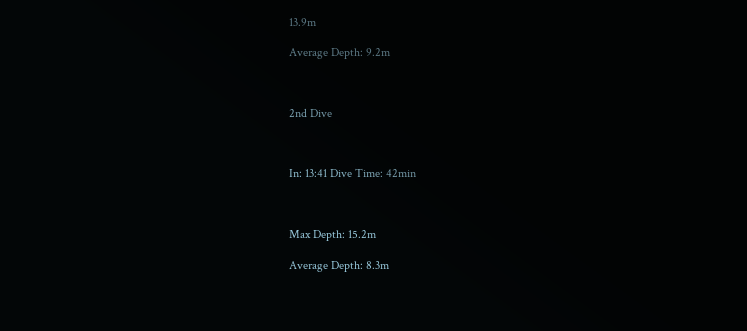13.9m

Average Depth: 9.2m



2nd Dive



In: 13:41 Dive Time: 42min



Max Depth: 15.2m

Average Depth: 8.3m